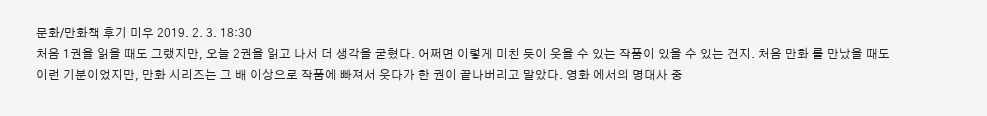문화/만화책 후기 미우 2019. 2. 3. 18:30
처음 1권을 읽을 때도 그랬지만, 오늘 2권을 읽고 나서 더 생각을 굳혔다. 어쩌면 이렇게 미친 듯이 웃을 수 있는 작품이 있을 수 있는 건지. 처음 만화 를 만났을 때도 이런 기분이었지만, 만화 시리즈는 그 배 이상으로 작품에 빠져서 웃다가 한 권이 끝나버리고 말았다. 영화 에서의 명대사 중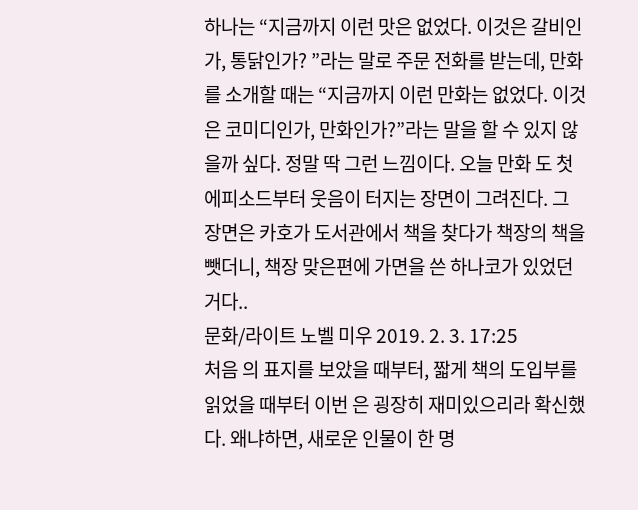하나는 “지금까지 이런 맛은 없었다. 이것은 갈비인가, 통닭인가? ”라는 말로 주문 전화를 받는데, 만화 를 소개할 때는 “지금까지 이런 만화는 없었다. 이것은 코미디인가, 만화인가?”라는 말을 할 수 있지 않을까 싶다. 정말 딱 그런 느낌이다. 오늘 만화 도 첫 에피소드부터 웃음이 터지는 장면이 그려진다. 그 장면은 카호가 도서관에서 책을 찾다가 책장의 책을 뺏더니, 책장 맞은편에 가면을 쓴 하나코가 있었던 거다..
문화/라이트 노벨 미우 2019. 2. 3. 17:25
처음 의 표지를 보았을 때부터, 짧게 책의 도입부를 읽었을 때부터 이번 은 굉장히 재미있으리라 확신했다. 왜냐하면, 새로운 인물이 한 명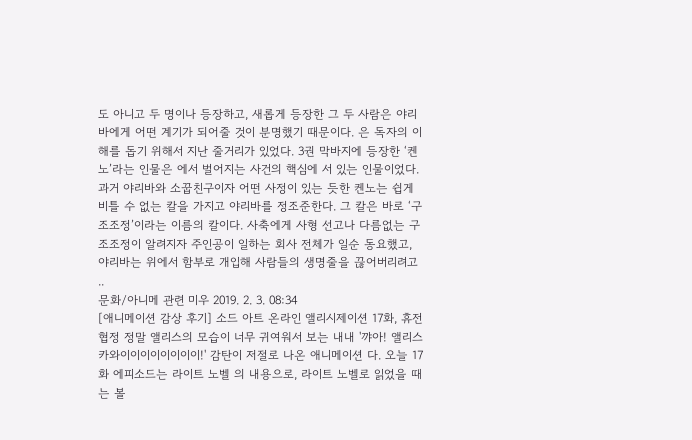도 아니고 두 명이나 등장하고, 새롭게 등장한 그 두 사람은 야리바에게 어떤 계기가 되어줄 것이 분명했기 때문이다. 은 독자의 이해를 돕기 위해서 지난 줄거리가 있었다. 3권 막바지에 등장한 ‘켄노’라는 인물은 에서 벌어지는 사건의 핵심에 서 있는 인물이었다. 과거 야리바와 소꿉친구이자 어떤 사정이 있는 듯한 켄노는 쉽게 비틀 수 없는 칼을 가지고 야리바를 정조준한다. 그 칼은 바로 ‘구조조정’이라는 이름의 칼이다. 사축에게 사형 선고나 다름없는 구조조정이 알려지자 주인공이 일하는 회사 전체가 일순 동요했고, 야리바는 위에서 함부로 개입해 사람들의 생명줄을 끊어버리려고 ..
문화/아니메 관련 미우 2019. 2. 3. 08:34
[애니메이션 감상 후기] 소드 아트 온라인 앨리시제이션 17화, 휴전협정 정말 앨리스의 모습이 너무 귀여워서 보는 내내 '꺄아! 앨리스 카와이이이이이이이이!' 감탄이 저절로 나온 애니메이션 다. 오늘 17화 에피소드는 라이트 노벨 의 내용으로, 라이트 노벨로 읽었을 때는 볼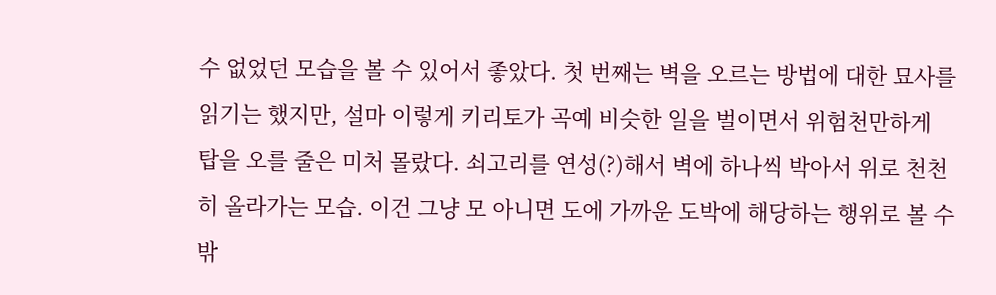수 없었던 모습을 볼 수 있어서 좋았다. 첫 번째는 벽을 오르는 방법에 대한 묘사를 읽기는 했지만, 설마 이렇게 키리토가 곡예 비슷한 일을 벌이면서 위험천만하게 탑을 오를 줄은 미처 몰랐다. 쇠고리를 연성(?)해서 벽에 하나씩 박아서 위로 천천히 올라가는 모습. 이건 그냥 모 아니면 도에 가까운 도박에 해당하는 행위로 볼 수밖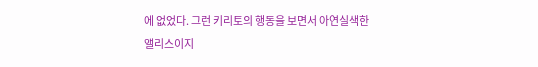에 없었다. 그런 키리토의 행동을 보면서 아연실색한 앨리스이지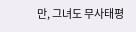만, 그녀도 무사태평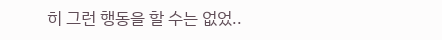히 그런 행동을 할 수는 없었..